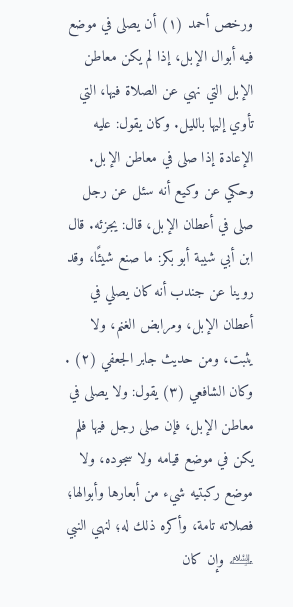ورخص أحمد (١) أن يصلى في موضع فيه أبوال الإبل، إذا لم يكن معاطن الإبل التي نهي عن الصلاة فيها، التي تأوي إليها بالليل. وكان يقول: عليه الإعادة إذا صلى في معاطن الإبل.
وحكي عن وكيع أنه سئل عن رجل صلى في أعطان الإبل، قال: يجزئه. قال ابن أبي شيبة أبو بكر: ما صنع شيئًا، وقد روينا عن جندب أنه كان يصلي في أعطان الإبل، ومرابض الغنم، ولا يثبت، ومن حديث جابر الجعفي (٢) .
وكان الشافعي (٣) يقول: ولا يصلى في معاطن الإبل، فإن صلى رجل فيها فلم يكن في موضع قيامه ولا سجوده، ولا موضع ركبتيه شيء من أبعارها وأبوالها؛ فصلاته تامة، وأكره ذلك له؛ لنهي النبي ﵇ وإن كان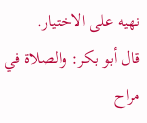نهيه على الاختيار.
قال أبو بكر: والصلاة في مراح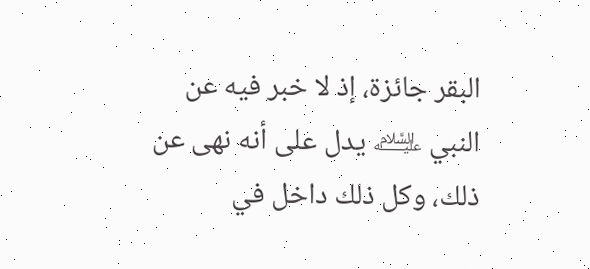البقر جائزة، إذ لا خبر فيه عن النبي ﵇ يدل على أنه نهى عن ذلك، وكل ذلك داخل في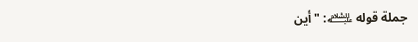جملة قوله ﵇: "أين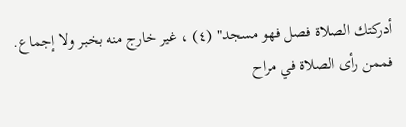أدركتك الصلاة فصل فهو مسجد" (٤) ، غير خارج منه بخبر ولا إجماع.
فممن رأى الصلاة في مراح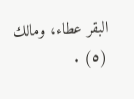البقر عطاء، ومالك (٥) .